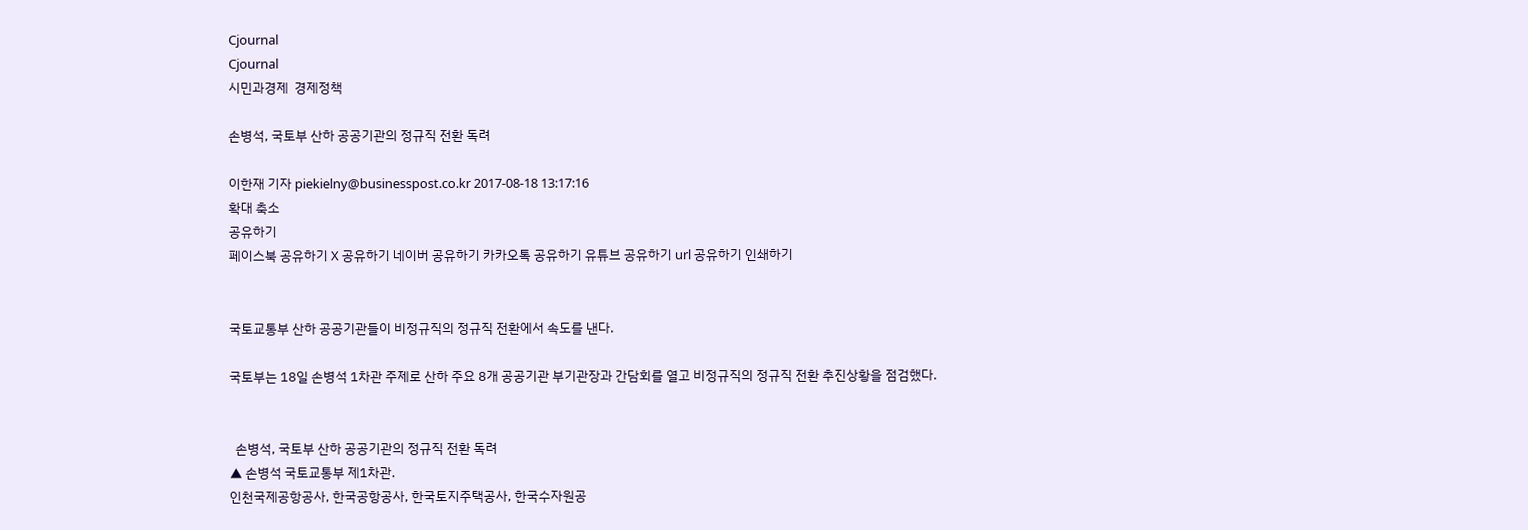Cjournal
Cjournal
시민과경제  경제정책

손병석, 국토부 산하 공공기관의 정규직 전환 독려

이한재 기자 piekielny@businesspost.co.kr 2017-08-18 13:17:16
확대 축소
공유하기
페이스북 공유하기 X 공유하기 네이버 공유하기 카카오톡 공유하기 유튜브 공유하기 url 공유하기 인쇄하기


국토교통부 산하 공공기관들이 비정규직의 정규직 전환에서 속도를 낸다.

국토부는 18일 손병석 1차관 주제로 산하 주요 8개 공공기관 부기관장과 간담회를 열고 비정규직의 정규직 전환 추진상황을 점검했다.


  손병석, 국토부 산하 공공기관의 정규직 전환 독려
▲ 손병석 국토교통부 제1차관.
인천국제공항공사, 한국공항공사, 한국토지주택공사, 한국수자원공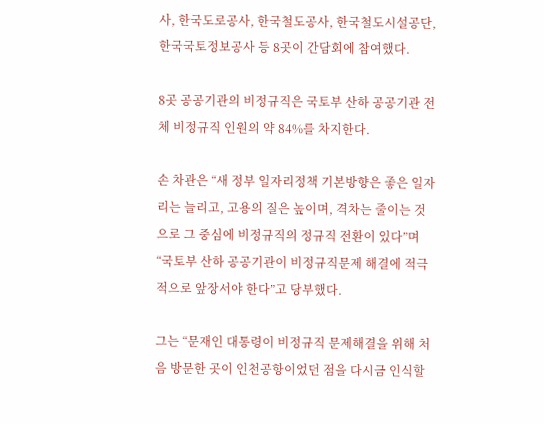사, 한국도로공사, 한국철도공사, 한국철도시설공단, 한국국토정보공사 등 8곳이 간담회에 참여했다.

8곳 공공기관의 비정규직은 국토부 산하 공공기관 전체 비정규직 인원의 약 84%를 차지한다.

손 차관은 “새 정부 일자리정책 기본방향은 좋은 일자리는 늘리고, 고용의 질은 높이며, 격차는 줄이는 것으로 그 중심에 비정규직의 정규직 전환이 있다”며 “국토부 산하 공공기관이 비정규직문제 해결에 적극적으로 앞장서야 한다”고 당부했다.

그는 “문재인 대통령이 비정규직 문제해결을 위해 처음 방문한 곳이 인천공항이었던 점을 다시금 인식할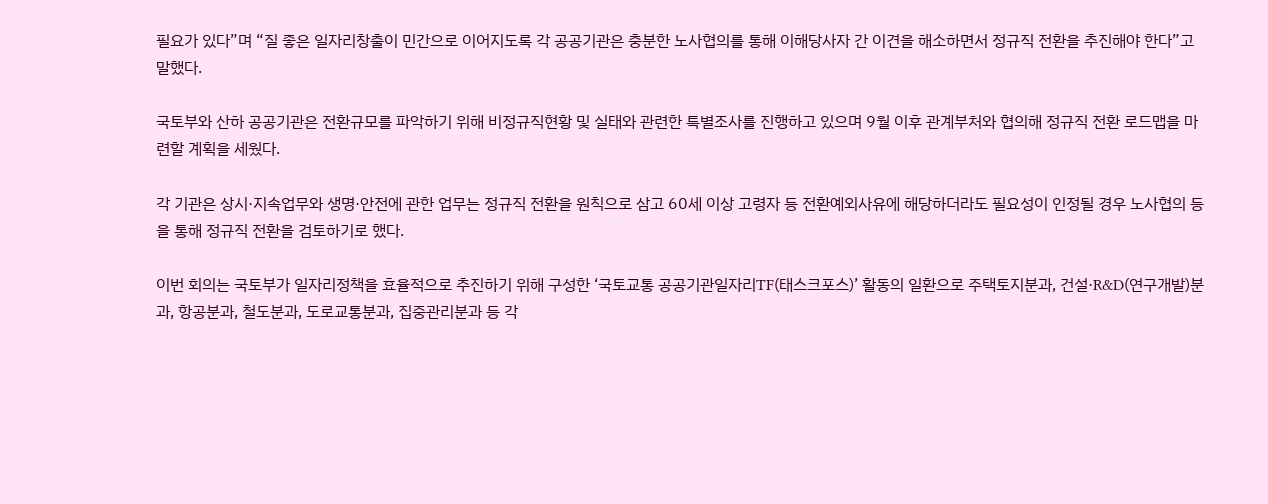필요가 있다”며 “질 좋은 일자리창출이 민간으로 이어지도록 각 공공기관은 충분한 노사협의를 통해 이해당사자 간 이견을 해소하면서 정규직 전환을 추진해야 한다”고 말했다.

국토부와 산하 공공기관은 전환규모를 파악하기 위해 비정규직현황 및 실태와 관련한 특별조사를 진행하고 있으며 9월 이후 관계부처와 협의해 정규직 전환 로드맵을 마련할 계획을 세웠다.

각 기관은 상시·지속업무와 생명·안전에 관한 업무는 정규직 전환을 원칙으로 삼고 60세 이상 고령자 등 전환예외사유에 해당하더라도 필요성이 인정될 경우 노사협의 등을 통해 정규직 전환을 검토하기로 했다.

이번 회의는 국토부가 일자리정책을 효율적으로 추진하기 위해 구성한 ‘국토교통 공공기관일자리TF(태스크포스)’ 활동의 일환으로 주택토지분과, 건설·R&D(연구개발)분과, 항공분과, 철도분과, 도로교통분과, 집중관리분과 등 각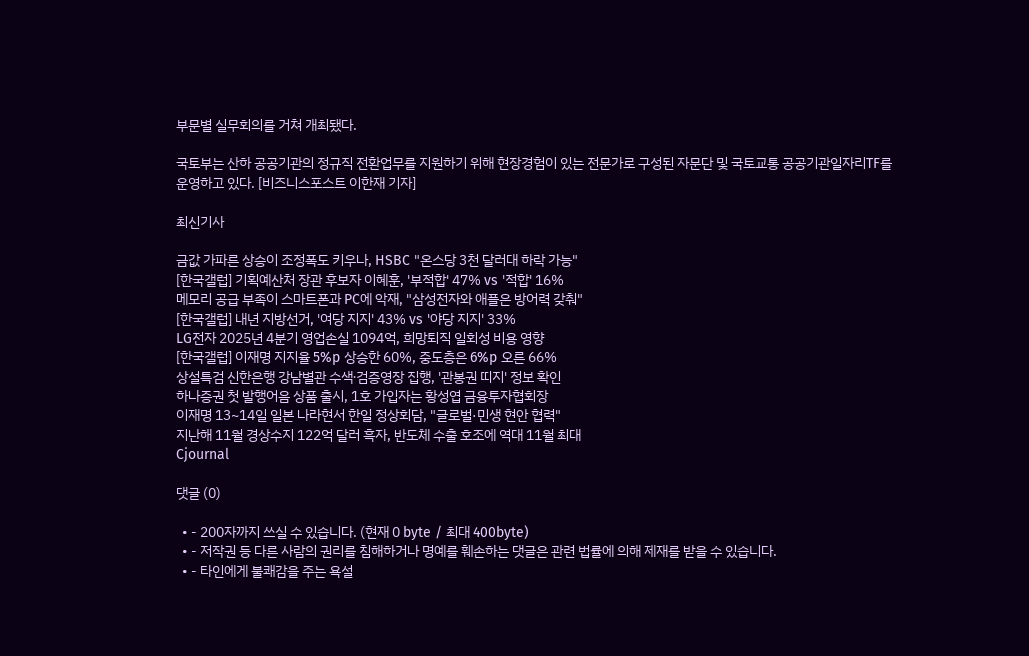부문별 실무회의를 거쳐 개최됐다.

국토부는 산하 공공기관의 정규직 전환업무를 지원하기 위해 현장경험이 있는 전문가로 구성된 자문단 및 국토교통 공공기관일자리TF를 운영하고 있다. [비즈니스포스트 이한재 기자]

최신기사

금값 가파른 상승이 조정폭도 키우나, HSBC "온스당 3천 달러대 하락 가능"
[한국갤럽] 기획예산처 장관 후보자 이혜훈, '부적합' 47% vs '적합' 16%
메모리 공급 부족이 스마트폰과 PC에 악재, "삼성전자와 애플은 방어력 갖춰"
[한국갤럽] 내년 지방선거, '여당 지지' 43% vs '야당 지지' 33%
LG전자 2025년 4분기 영업손실 1094억, 희망퇴직 일회성 비용 영향
[한국갤럽] 이재명 지지율 5%p 상승한 60%, 중도층은 6%p 오른 66%
상설특검 신한은행 강남별관 수색ᐧ검증영장 집행, '관봉권 띠지' 정보 확인
하나증권 첫 발행어음 상품 출시, 1호 가입자는 황성엽 금융투자협회장
이재명 13~14일 일본 나라현서 한일 정상회담, "글로벌·민생 현안 협력"
지난해 11월 경상수지 122억 달러 흑자, 반도체 수출 호조에 역대 11월 최대
Cjournal

댓글 (0)

  • - 200자까지 쓰실 수 있습니다. (현재 0 byte / 최대 400byte)
  • - 저작권 등 다른 사람의 권리를 침해하거나 명예를 훼손하는 댓글은 관련 법률에 의해 제재를 받을 수 있습니다.
  • - 타인에게 불쾌감을 주는 욕설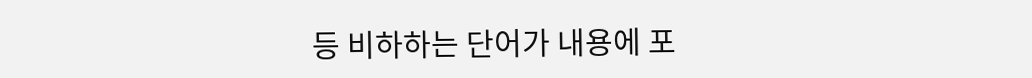등 비하하는 단어가 내용에 포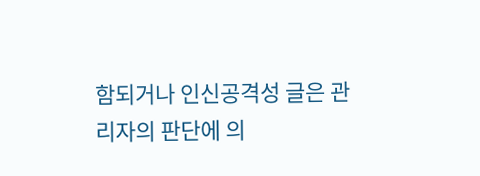함되거나 인신공격성 글은 관리자의 판단에 의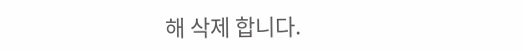해 삭제 합니다.